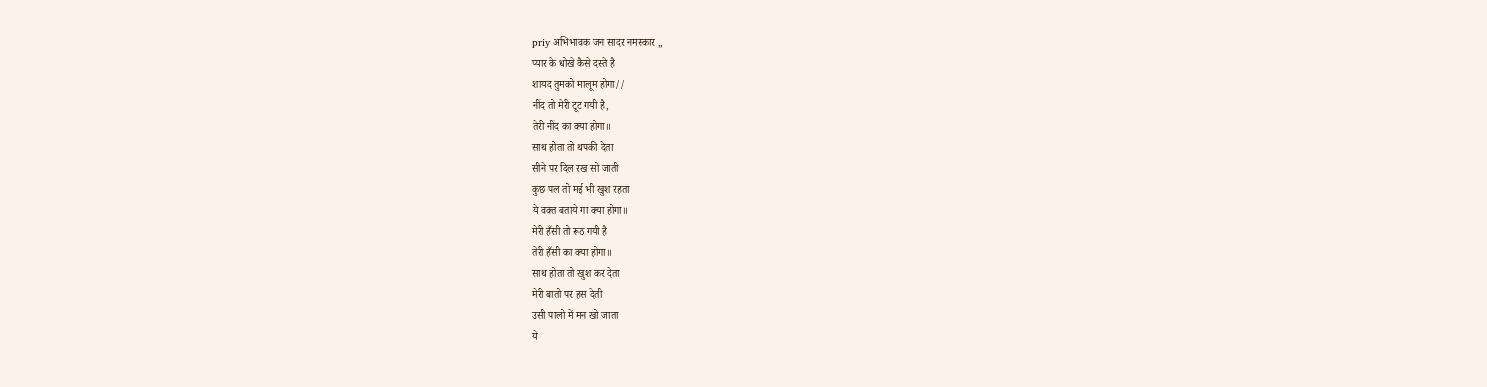priy अभिभावक जन सादर नमस्कार ,,
प्यार के धोखे कैसे दस्ते है
शायद तुमको मालूम होगा//
नींद तो मेरी टूट गयी है,
तेरी नींद का क्या होगा॥
साथ होता तो थपकी देता
सीने पर दिल रख सो जाती
कुछ पल तो मई भी खुश रहता
ये वक्त बताये गा क्या होगा॥
मेरी हँसी तो रूठ गयी है
तेरी हँसी का क्या होगा॥
साथ होता तो खुश कर देता
मेरी बातो पर हस देती
उसी पालो में मन खो जाता
ये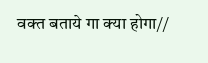वक्त बताये गा क्या होगा//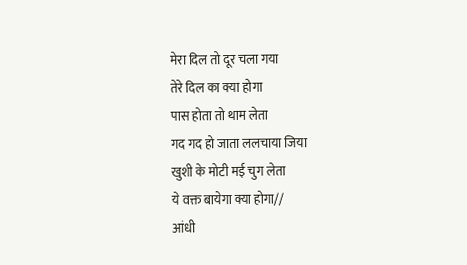मेरा दिल तो दूर चला गया
तेरे दिल का क्या होगा
पास होता तो थाम लेता
गद गद हो जाता ललचाया जिया
खुशी के मोटी मई चुग लेता
ये वक्त बायेगा क्या होगा//
आंधी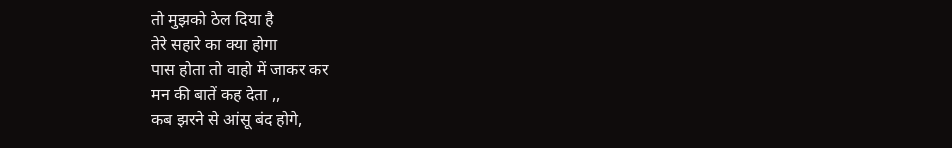तो मुझको ठेल दिया है
तेरे सहारे का क्या होगा
पास होता तो वाहो में जाकर कर
मन की बातें कह देता ,,
कब झरने से आंसू बंद होगे,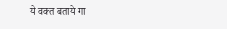ये वक्त बताये गा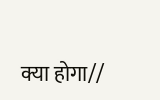क्या होगा//